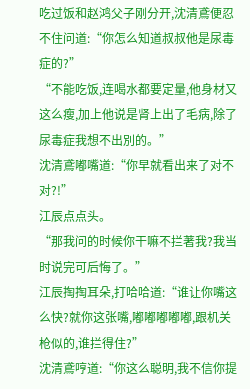吃过饭和赵鸿父子刚分开,沈清鳶便忍不住问道:“你怎么知道叔叔他是尿毒症的?”
“不能吃饭,连喝水都要定量,他身材又这么瘦,加上他说是肾上出了毛病,除了尿毒症我想不出別的。”
沈清鳶嘟嘴道:“你早就看出来了对不对?!”
江辰点点头。
“那我问的时候你干嘛不拦著我?我当时说完可后悔了。”
江辰掏掏耳朵,打哈哈道:“谁让你嘴这么快?就你这张嘴,嘟嘟嘟嘟嘟,跟机关枪似的,谁拦得住?”
沈清鳶哼道:“你这么聪明,我不信你提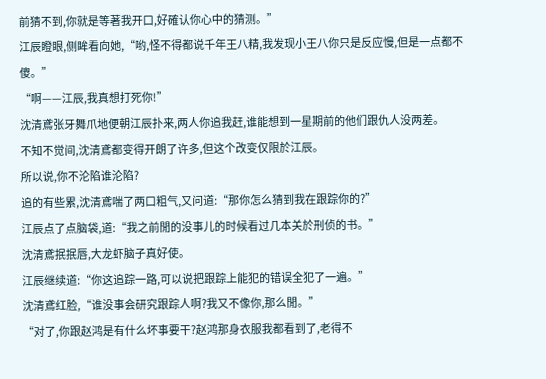前猜不到,你就是等著我开口,好確认你心中的猜测。”
江辰瞪眼,侧眸看向她,“哟,怪不得都说千年王八精,我发现小王八你只是反应慢,但是一点都不傻。”
“啊——江辰,我真想打死你!”
沈清鳶张牙舞爪地便朝江辰扑来,两人你追我赶,谁能想到一星期前的他们跟仇人没两差。
不知不觉间,沈清鳶都变得开朗了许多,但这个改变仅限於江辰。
所以说,你不沦陷谁沦陷?
追的有些累,沈清鳶喘了两口粗气,又问道:“那你怎么猜到我在跟踪你的?”
江辰点了点脑袋,道:“我之前閒的没事儿的时候看过几本关於刑侦的书。”
沈清鳶抿抿唇,大龙虾脑子真好使。
江辰继续道:“你这追踪一路,可以说把跟踪上能犯的错误全犯了一遍。”
沈清鳶红脸,“谁没事会研究跟踪人啊?我又不像你,那么閒。”
“对了,你跟赵鸿是有什么坏事要干?赵鸿那身衣服我都看到了,老得不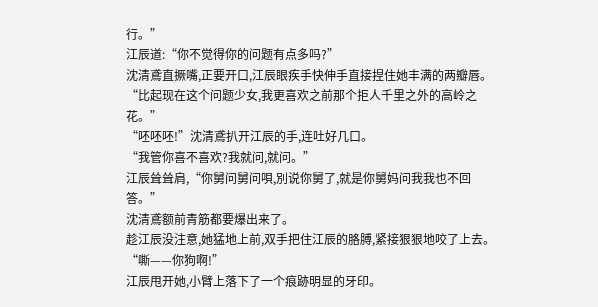行。”
江辰道:“你不觉得你的问题有点多吗?”
沈清鳶直撅嘴,正要开口,江辰眼疾手快伸手直接捏住她丰满的两瓣唇。
“比起现在这个问题少女,我更喜欢之前那个拒人千里之外的高岭之花。”
“呸呸呸!”沈清鳶扒开江辰的手,连吐好几口。
“我管你喜不喜欢?我就问,就问。”
江辰耸耸肩,“你舅问舅问唄,別说你舅了,就是你舅妈问我我也不回答。”
沈清鳶额前青筋都要爆出来了。
趁江辰没注意,她猛地上前,双手把住江辰的胳膊,紧接狠狠地咬了上去。
“嘶——你狗啊!”
江辰甩开她,小臂上落下了一个痕跡明显的牙印。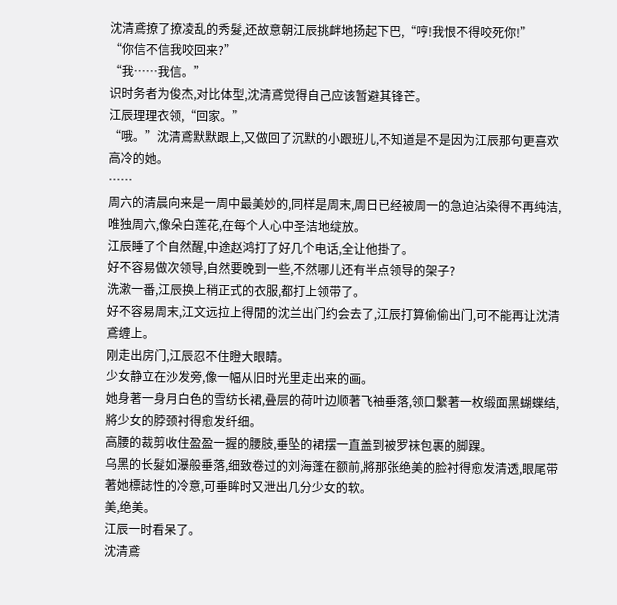沈清鳶撩了撩凌乱的秀髮,还故意朝江辰挑衅地扬起下巴,“哼!我恨不得咬死你!”
“你信不信我咬回来?”
“我……我信。”
识时务者为俊杰,对比体型,沈清鳶觉得自己应该暂避其锋芒。
江辰理理衣领,“回家。”
“哦。”沈清鳶默默跟上,又做回了沉默的小跟班儿,不知道是不是因为江辰那句更喜欢高冷的她。
……
周六的清晨向来是一周中最美妙的,同样是周末,周日已经被周一的急迫沾染得不再纯洁,唯独周六,像朵白莲花,在每个人心中圣洁地绽放。
江辰睡了个自然醒,中途赵鸿打了好几个电话,全让他掛了。
好不容易做次领导,自然要晚到一些,不然哪儿还有半点领导的架子?
洗漱一番,江辰换上稍正式的衣服,都打上领带了。
好不容易周末,江文远拉上得閒的沈兰出门约会去了,江辰打算偷偷出门,可不能再让沈清鳶缠上。
刚走出房门,江辰忍不住瞪大眼睛。
少女静立在沙发旁,像一幅从旧时光里走出来的画。
她身著一身月白色的雪纺长裙,叠层的荷叶边顺著飞袖垂落,领口繫著一枚缎面黑蝴蝶结,將少女的脖颈衬得愈发纤细。
高腰的裁剪收住盈盈一握的腰肢,垂坠的裙摆一直盖到被罗袜包裹的脚踝。
乌黑的长髮如瀑般垂落,细致卷过的刘海蓬在额前,將那张绝美的脸衬得愈发清透,眼尾带著她標誌性的冷意,可垂眸时又泄出几分少女的软。
美,绝美。
江辰一时看呆了。
沈清鳶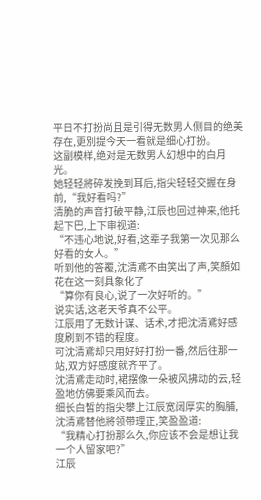平日不打扮尚且是引得无数男人侧目的绝美存在,更別提今天一看就是细心打扮。
这副模样,绝对是无数男人幻想中的白月光。
她轻轻將碎发挽到耳后,指尖轻轻交握在身前,“我好看吗?”
清脆的声音打破平静,江辰也回过神来,他托起下巴,上下审视道:
“不违心地说,好看,这辈子我第一次见那么好看的女人。”
听到他的答覆,沈清鳶不由笑出了声,笑顏如花在这一刻具象化了
“算你有良心,说了一次好听的。”
说实话,这老天爷真不公平。
江辰用了无数计谋、话术,才把沈清鳶好感度刷到不错的程度。
可沈清鳶却只用好好打扮一番,然后往那一站,双方好感度就齐平了。
沈清鳶走动时,裙摆像一朵被风拂动的云,轻盈地仿佛要乘风而去。
细长白皙的指尖攀上江辰宽阔厚实的胸脯,沈清鳶替他將领带理正,笑盈盈道:
“我精心打扮那么久,你应该不会是想让我一个人留家吧?”
江辰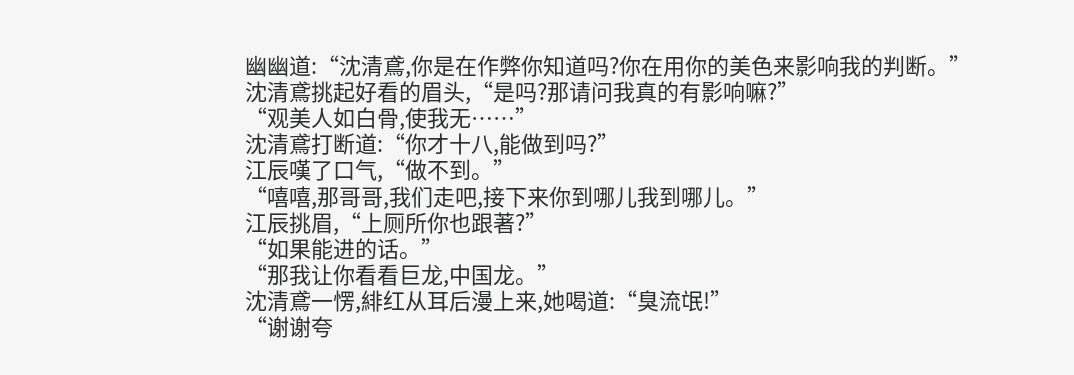幽幽道:“沈清鳶,你是在作弊你知道吗?你在用你的美色来影响我的判断。”
沈清鳶挑起好看的眉头,“是吗?那请问我真的有影响嘛?”
“观美人如白骨,使我无……”
沈清鳶打断道:“你才十八,能做到吗?”
江辰嘆了口气,“做不到。”
“嘻嘻,那哥哥,我们走吧,接下来你到哪儿我到哪儿。”
江辰挑眉,“上厕所你也跟著?”
“如果能进的话。”
“那我让你看看巨龙,中国龙。”
沈清鳶一愣,緋红从耳后漫上来,她喝道:“臭流氓!”
“谢谢夸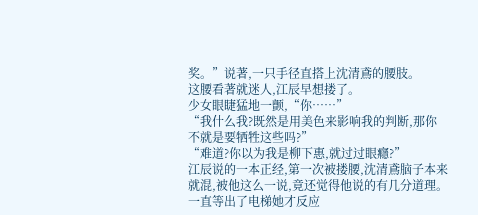奖。”说著,一只手径直搭上沈清鳶的腰肢。
这腰看著就迷人,江辰早想搂了。
少女眼睫猛地一颤,“你……”
“我什么我?既然是用美色来影响我的判断,那你不就是要牺牲这些吗?”
“难道?你以为我是柳下惠,就过过眼癮?”
江辰说的一本正经,第一次被搂腰,沈清鳶脑子本来就混,被他这么一说,竟还觉得他说的有几分道理。
一直等出了电梯她才反应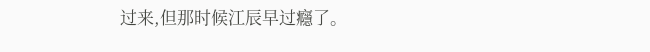过来,但那时候江辰早过癮了。